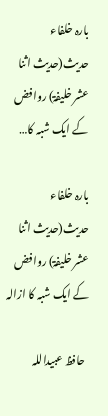بارہ خلفاء حدیث(حدیث اثنا عشر خلیفۃ) روافض کے ایک شبہ کا…

بارہ خلفاء حدیث(حدیث اثنا عشر خلیفۃ) روافض کے ایک شبہ کا ازالہ

  حافظ عبیداللہ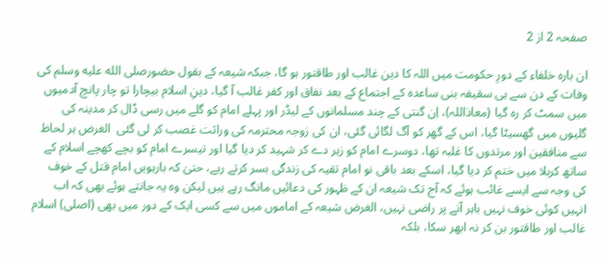صفحہ 2 از 2

ان بارہ خلفاء کے دورِ حکومت میں اللہ کا دین غالب اور طاقتور ہو گا، جبکہ شیعہ کے بقول حضورصلى الله عليه وسلم کی وفات کے دن سے ہی سقیفہ بنی ساعدہ کے اجتماع کے بعد نفاق اور کفر غالب آ گیا، دینِ اسلام بیچارا تو چار پانچ آدمیوں میں سمٹ کر رہ گیا (معاذاللہ)، اِن گنتی کے چند مسلمانوں کے لیڈر اور پہلے امام کو گلے میں رسی ڈال کر مدینہ کی گلیوں میں گھسیٹا گیا، اس کے گھر کو آگ لگائی گئی، ان کی زوجہ محترمہ کی وراثت غصب کر لی گئی  الغرض ہر لحاظ سے منافقین اور مرتدوں کا غلبہ تھا، دوسرے امام کو زہر دے کر شہید کر دیا گیا اور تیسرے امام کو بچے کھچے اسلام کے ساتھ کربلا میں ختم کر دیا گیا، اسکے بعد باقی نو امام تقیہ کی زندگی بسر کرتے رہے، حتیٰ کہ بارہویں امام قتل کے خوف کی وجہ سے ایسے غائب ہوئے کہ آج تک شیعہ ان کے ظہور کی دعائیں مانگ رہے ہیں لیکن وہ یہ جانتے ہوئے بھی کہ اب انہیں کوئی خوف نہیں باہر آنے پر راضی نہیں، الغرض شیعہ کے اماموں میں سے کسی ایک کے دور میں بھی (اصلی) اسلام غالب اور طاقتور بن کر نہ ابھر سکا، بلکہ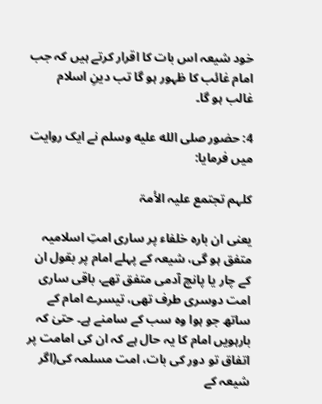خود شیعہ اس بات کا اقرار کرتے ہیں کہ جب امام غائب کا ظہور ہو گا تب دینِ اسلام غالب ہو گا۔

4: حضور صلى الله عليه وسلم نے ایک روایت میں فرمایا:

کلہم تجتمع علیہ الأمۃ

یعنی ان بارہ خلفاء پر ساری امتِ اسلامیہ متفق ہو گی، شیعہ کے پہلے امام پر بقول ان کے چار یا پانچ آدمی متفق تھے، باقی ساری امت دوسری طرف تھی، تیسرے امام کے ساتھ جو ہوا وہ سب کے سامنے ہے۔ حتیٰ کہ بارہویں امام کا یہ حال ہے کہ ان کی امامت پر اتفاق تو دور کی بات، امت مسلمہ کی(اگر شیعہ کے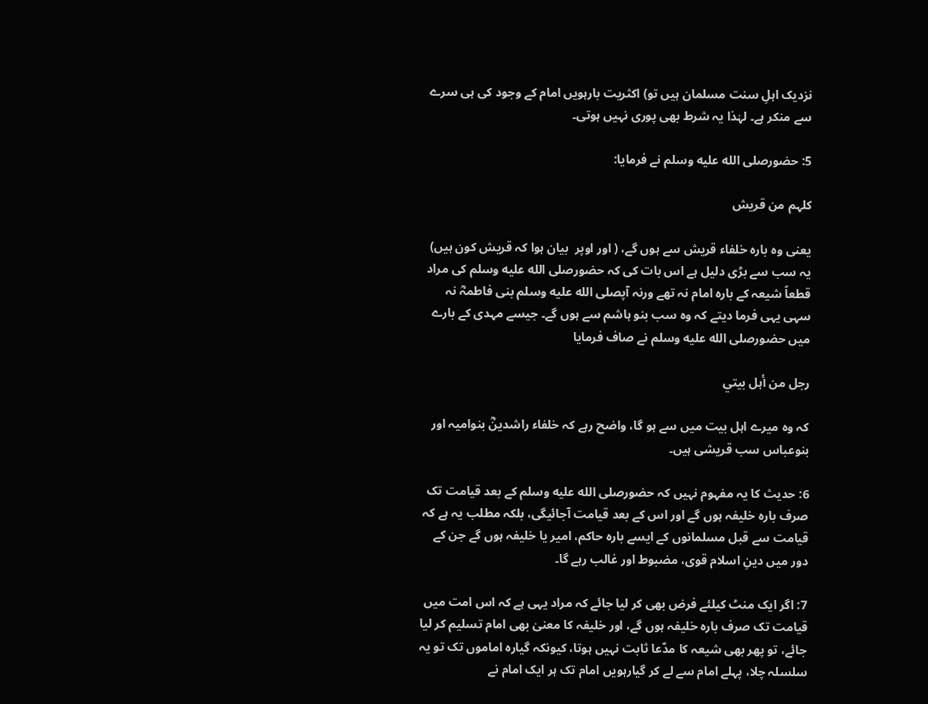نزدیک اہلِ سنت مسلمان ہیں تو) اکثریت بارہویں امام کے وجود کی ہی سرے سے منکر ہے۔ لہٰذا یہ شرط بھی پوری نہیں ہوتی۔

5: حضورصلى الله عليه وسلم نے فرمایا:

کلہم من قریش

یعنی وہ بارہ خلفاء قریش سے ہوں گے، ( اور اوپر  بیان ہوا کہ قریش کون ہیں) یہ سب سے بڑی دلیل ہے اس بات کی کہ حضورصلى الله عليه وسلم کی مراد قطعاً شیعہ کے بارہ امام نہ تھے ورنہ آپصلى الله عليه وسلم بنی فاطمہؓ نہ سہی یہی فرما دیتے کہ وہ سب بنو ہاشم سے ہوں گے۔ جیسے مہدی کے بارے میں حضورصلى الله عليه وسلم نے صاف فرمایا

رجل من أہل بیتي

کہ وہ میرے اہل بیت میں سے ہو گا، واضح رہے کہ خلفاء راشدینؓ بنوامیہ اور بنوعباس سب قریشی ہیں۔

6: حدیث کا یہ مفہوم نہیں کہ حضورصلى الله عليه وسلم کے بعد قیامت تک صرف بارہ خلیفہ ہوں گے اور اس کے بعد قیامت آجائیگی، بلکہ مطلب یہ ہے کہ قیامت سے قبل مسلمانوں کے ایسے بارہ حاکم، امیر یا خلیفہ ہوں گے جن کے دور میں دینِ اسلام قوی، مضبوط اور غالب رہے گا۔

7: اگر ایک منٹ کیلئے فرض بھی کر لیا جائے کہ مراد یہی ہے کہ اس امت میں قیامت تک صرف بارہ خلیفہ ہوں گے، اور خلیفہ کا معنیٰ بھی امام تسلیم کر لیا جائے، تو پھر بھی شیعہ کا مدّعا ثابت نہیں ہوتا، کیونکہ گیارہ اماموں تک تو یہ سلسلہ چلا، پہلے امام سے لے کر گیارہویں امام تک ہر ایک امام نے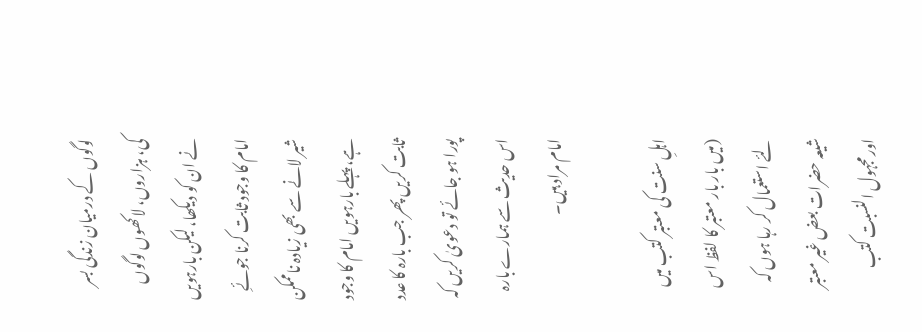لوگوں کے درمیان زندگی بسر کی، ہزاروں، لاکھوں لوگوں نے ان کو دیکھا، لیکن بارہویں امام کا وجود ثابت کرنا جوئےِ شیر لانے سے بھی زیادہ ناممکن ہے، پہلے بارہویں امام کا وجود ثابت کریں پھر جب بارہ کا عدد پورا ہو جائے تو دعویٰ کریں کہ اس حدیث سے ہمارے بارہ امام مراد ہیں۔

اہلِ سنت کی معتبر کتب میں  (میں بار بار معتبر کا لفظ اس لئے استعمال کر رہا ہوں کہ شیعہ حضرات بعض غیر معتبر اور مجہول النسبت کتب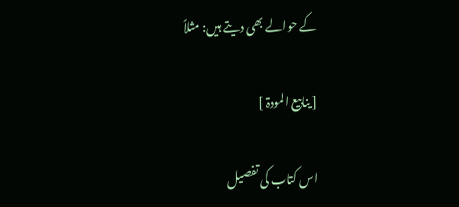کے حوالے بھی دیتے ہیں: مثلاً

[ ینابیع المودۃ ]

اس کتاب کی تفصیل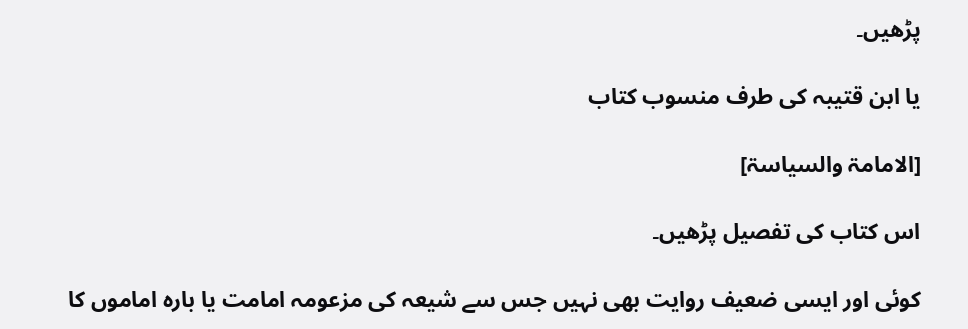پڑھیں۔

یا ابن قتیبہ کی طرف منسوب کتاب

[الامامۃ والسیاسۃ]

اس کتاب کی تفصیل پڑھیں۔

کوئی اور ایسی ضعیف روایت بھی نہیں جس سے شیعہ کی مزعومہ امامت یا بارہ اماموں کا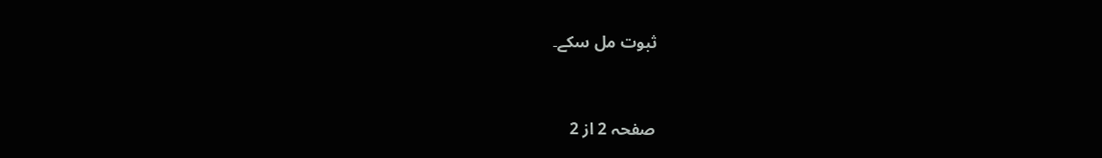ثبوت مل سکے۔


صفحہ 2 از 2